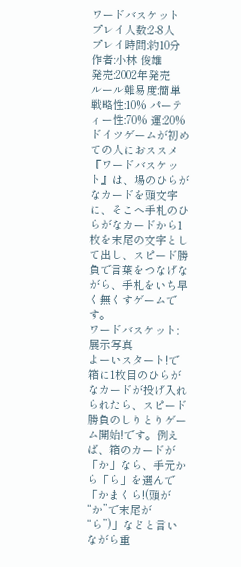ワードバスケット
プレイ人数:2-8人
プレイ時間:約10分
作者:小林 俊雄
発売:2002年発売
ルール難易度:簡単
戦略性:10% パーティー性:70% 運:20%
ドイツゲームが初めての人におススメ
『ワードバスケット』は、場のひらがなカードを頭文字に、そこへ手札のひらがなカードから1枚を末尾の文字として出し、スピード勝負で言葉をつなげながら、手札をいち早く無くすゲームです。
ワードバスケット:展示写真
よーいスタート!で箱に1枚目のひらがなカードが投げ入れられたら、スピード勝負のしりとりゲーム開始!です。例えば、箱のカードが「か」なら、手元から「ら」を選んで「かまくら!(頭が“か”で末尾が“ら”)」などと言いながら重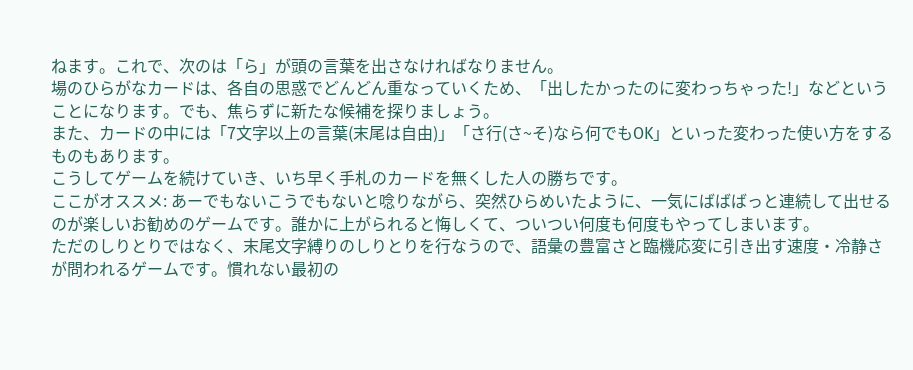ねます。これで、次のは「ら」が頭の言葉を出さなければなりません。
場のひらがなカードは、各自の思惑でどんどん重なっていくため、「出したかったのに変わっちゃった!」などということになります。でも、焦らずに新たな候補を探りましょう。
また、カードの中には「7文字以上の言葉(末尾は自由)」「さ行(さ~そ)なら何でもOK」といった変わった使い方をするものもあります。
こうしてゲームを続けていき、いち早く手札のカードを無くした人の勝ちです。
ここがオススメ: あーでもないこうでもないと唸りながら、突然ひらめいたように、一気にばばばっと連続して出せるのが楽しいお勧めのゲームです。誰かに上がられると悔しくて、ついつい何度も何度もやってしまいます。
ただのしりとりではなく、末尾文字縛りのしりとりを行なうので、語彙の豊富さと臨機応変に引き出す速度・冷静さが問われるゲームです。慣れない最初の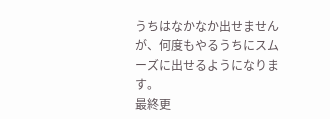うちはなかなか出せませんが、何度もやるうちにスムーズに出せるようになります。
最終更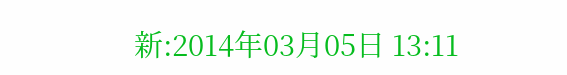新:2014年03月05日 13:11